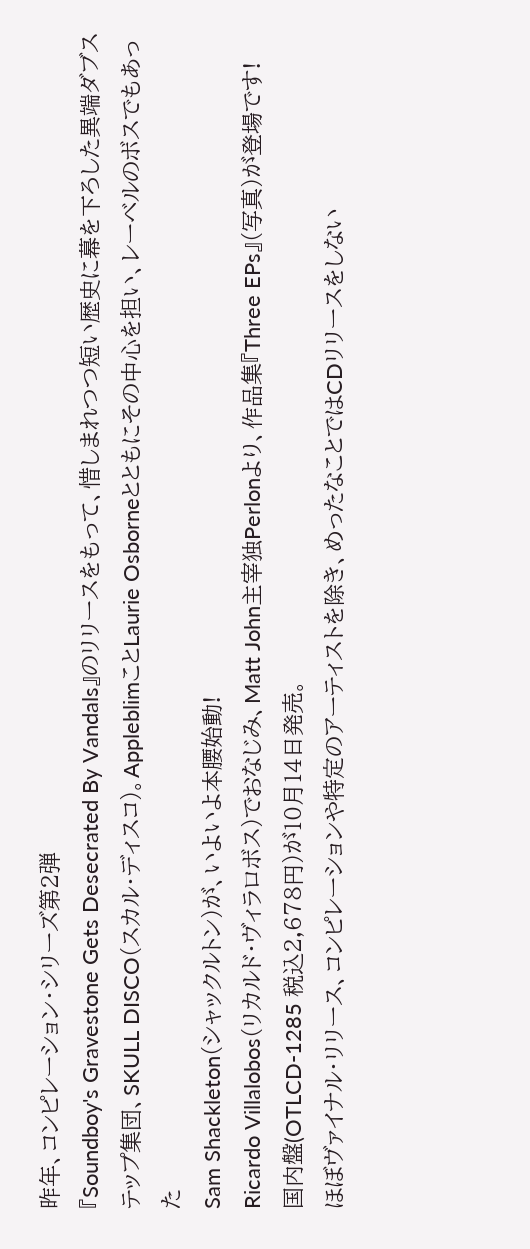昨年、コンピレーション・シリーズ第2弾
『Soundboy's Gravestone Gets Desecrated By Vandals』のリリースをもって、惜しまれつつ短い歴史に幕を下ろした異端ダブステップ集団、SKULL DISCO(スカル・ディスコ)。AppleblimことLaurie Osborneとともにその中心を担い、レーベルのボスでもあった
Sam Shackleton(シャックルトン)が、いよいよ本腰始動!
Ricardo Villalobos(リカルド・ヴィラロボス)でおなじみ、Matt John主宰独Perlonより、作品集『Three EPs』(写真)が登場です!
国内盤(OTLCD-1285 税込2,678円)が10月14日発売。
ほぼヴァイナル・リリース、コンピレーションや特定のアーティストを除き、めったなことではCDリリースをしない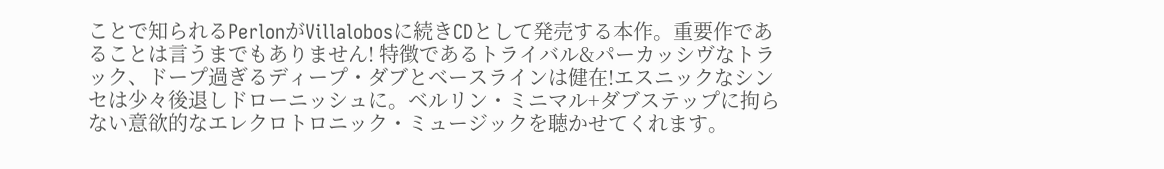ことで知られるPerlonがVillalobosに続きCDとして発売する本作。重要作であることは言うまでもありません! 特徴であるトライバル&パーカッシヴなトラック、ドープ過ぎるディープ・ダブとベースラインは健在!エスニックなシンセは少々後退しドローニッシュに。ベルリン・ミニマル+ダブステップに拘らない意欲的なエレクロトロニック・ミュージックを聴かせてくれます。